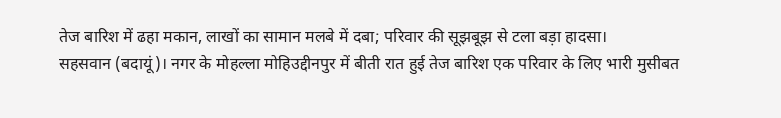तेज बारिश में ढहा मकान, लाखों का सामान मलबे में दबा; परिवार की सूझबूझ से टला बड़ा हादसा।
सहसवान (बदायूं)। नगर के मोहल्ला मोहिउद्दीनपुर में बीती रात हुई तेज बारिश एक परिवार के लिए भारी मुसीबत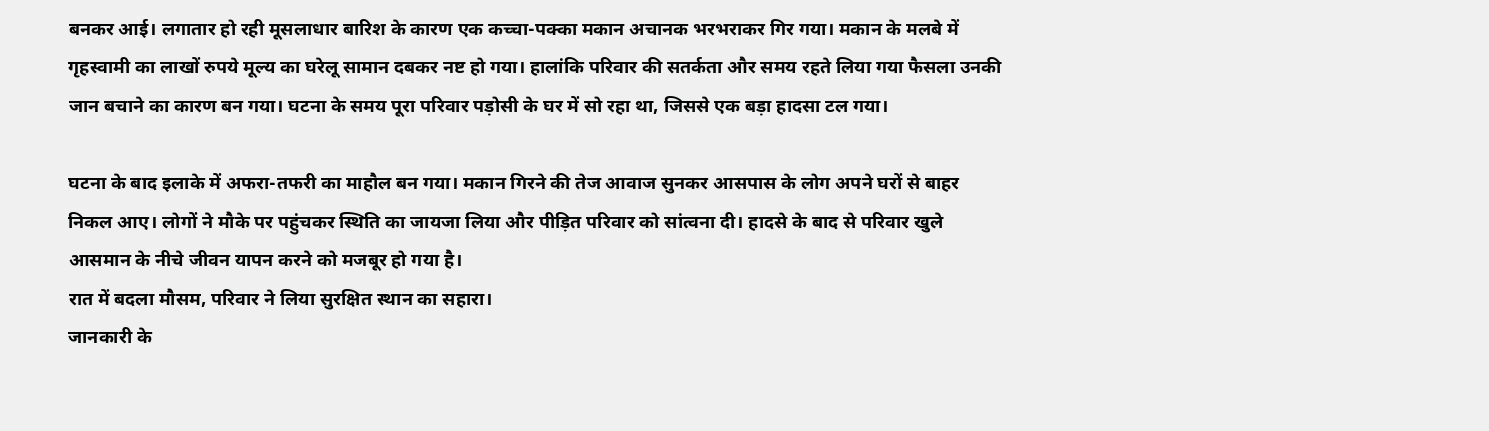बनकर आई। लगातार हो रही मूसलाधार बारिश के कारण एक कच्चा-पक्का मकान अचानक भरभराकर गिर गया। मकान के मलबे में गृहस्वामी का लाखों रुपये मूल्य का घरेलू सामान दबकर नष्ट हो गया। हालांकि परिवार की सतर्कता और समय रहते लिया गया फैसला उनकी जान बचाने का कारण बन गया। घटना के समय पूरा परिवार पड़ोसी के घर में सो रहा था, जिससे एक बड़ा हादसा टल गया।

घटना के बाद इलाके में अफरा-तफरी का माहौल बन गया। मकान गिरने की तेज आवाज सुनकर आसपास के लोग अपने घरों से बाहर निकल आए। लोगों ने मौके पर पहुंचकर स्थिति का जायजा लिया और पीड़ित परिवार को सांत्वना दी। हादसे के बाद से परिवार खुले आसमान के नीचे जीवन यापन करने को मजबूर हो गया है।
रात में बदला मौसम, परिवार ने लिया सुरक्षित स्थान का सहारा।
जानकारी के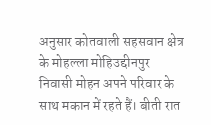अनुसार कोतवाली सहसवान क्षेत्र के मोहल्ला मोहिउद्दीनपुर निवासी मोहन अपने परिवार के साथ मकान में रहते हैं। बीती रात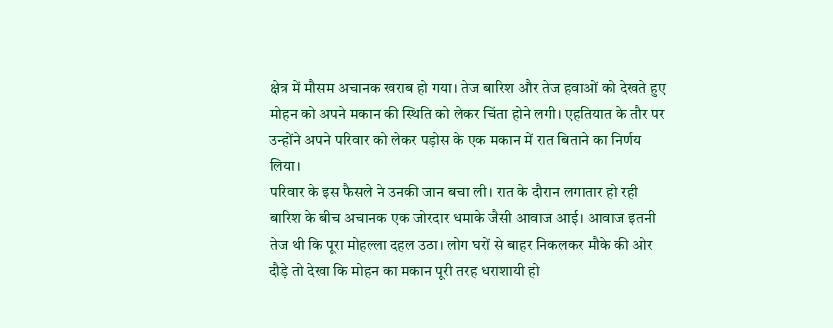क्षेत्र में मौसम अचानक खराब हो गया। तेज बारिश और तेज हवाओं को देखते हुए मोहन को अपने मकान की स्थिति को लेकर चिंता होने लगी। एहतियात के तौर पर उन्होंने अपने परिवार को लेकर पड़ोस के एक मकान में रात बिताने का निर्णय लिया।
परिवार के इस फैसले ने उनकी जान बचा ली। रात के दौरान लगातार हो रही बारिश के बीच अचानक एक जोरदार धमाके जैसी आवाज आई। आवाज इतनी तेज थी कि पूरा मोहल्ला दहल उठा। लोग घरों से बाहर निकलकर मौके की ओर दौड़े तो देखा कि मोहन का मकान पूरी तरह धराशायी हो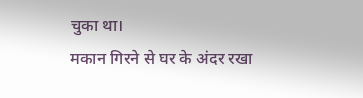चुका था।
मकान गिरने से घर के अंदर रखा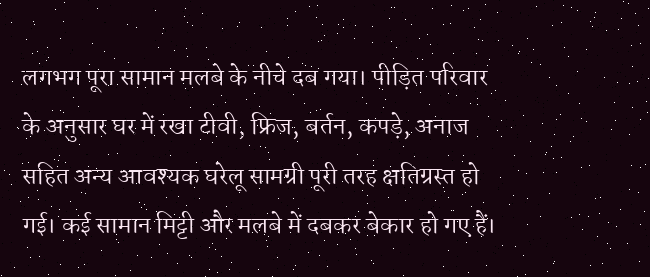लगभग पूरा सामान मलबे के नीचे दब गया। पीड़ित परिवार के अनुसार घर में रखा टीवी, फ्रिज, बर्तन, कपड़े, अनाज सहित अन्य आवश्यक घरेलू सामग्री पूरी तरह क्षतिग्रस्त हो गई। कई सामान मिट्टी और मलबे में दबकर बेकार हो गए हैं।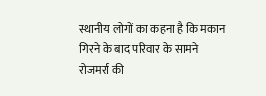स्थानीय लोगों का कहना है कि मकान गिरने के बाद परिवार के सामने रोजमर्रा की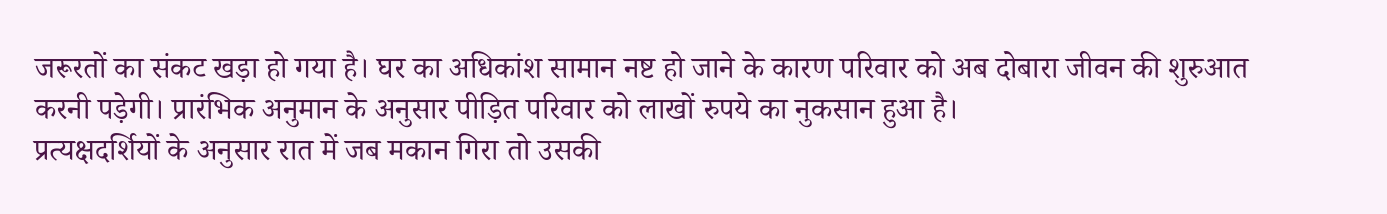जरूरतों का संकट खड़ा हो गया है। घर का अधिकांश सामान नष्ट हो जाने के कारण परिवार को अब दोबारा जीवन की शुरुआत करनी पड़ेगी। प्रारंभिक अनुमान के अनुसार पीड़ित परिवार को लाखों रुपये का नुकसान हुआ है।
प्रत्यक्षदर्शियों के अनुसार रात में जब मकान गिरा तो उसकी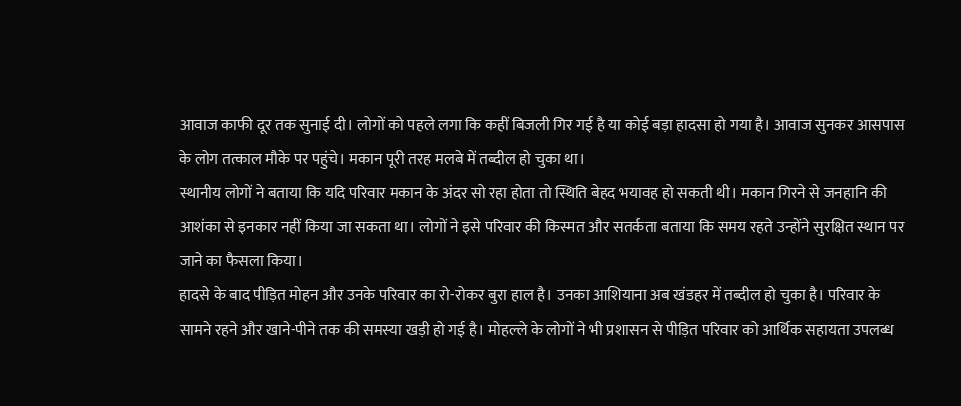आवाज काफी दूर तक सुनाई दी। लोगों को पहले लगा कि कहीं बिजली गिर गई है या कोई बड़ा हादसा हो गया है। आवाज सुनकर आसपास के लोग तत्काल मौके पर पहुंचे। मकान पूरी तरह मलबे में तब्दील हो चुका था।
स्थानीय लोगों ने बताया कि यदि परिवार मकान के अंदर सो रहा होता तो स्थिति बेहद भयावह हो सकती थी। मकान गिरने से जनहानि की आशंका से इनकार नहीं किया जा सकता था। लोगों ने इसे परिवार की किस्मत और सतर्कता बताया कि समय रहते उन्होंने सुरक्षित स्थान पर जाने का फैसला किया।
हादसे के बाद पीड़ित मोहन और उनके परिवार का रो-रोकर बुरा हाल है। उनका आशियाना अब खंडहर में तब्दील हो चुका है। परिवार के सामने रहने और खाने-पीने तक की समस्या खड़ी हो गई है। मोहल्ले के लोगों ने भी प्रशासन से पीड़ित परिवार को आर्थिक सहायता उपलब्ध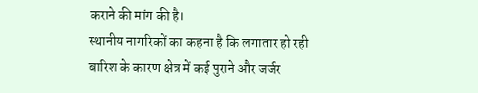कराने की मांग की है।
स्थानीय नागरिकों का कहना है कि लगातार हो रही बारिश के कारण क्षेत्र में कई पुराने और जर्जर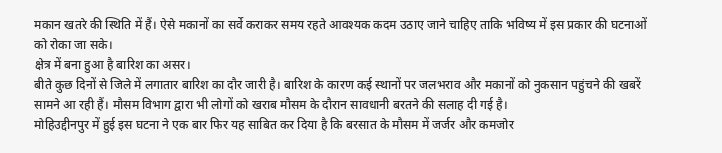मकान खतरे की स्थिति में हैं। ऐसे मकानों का सर्वे कराकर समय रहते आवश्यक कदम उठाए जाने चाहिए ताकि भविष्य में इस प्रकार की घटनाओं को रोका जा सके।
क्षेत्र में बना हुआ है बारिश का असर।
बीते कुछ दिनों से जिले में लगातार बारिश का दौर जारी है। बारिश के कारण कई स्थानों पर जलभराव और मकानों को नुकसान पहुंचने की खबरें सामने आ रही हैं। मौसम विभाग द्वारा भी लोगों को खराब मौसम के दौरान सावधानी बरतने की सलाह दी गई है।
मोहिउद्दीनपुर में हुई इस घटना ने एक बार फिर यह साबित कर दिया है कि बरसात के मौसम में जर्जर और कमजोर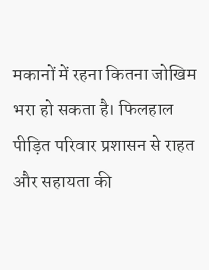मकानों में रहना कितना जोखिम भरा हो सकता है। फिलहाल पीड़ित परिवार प्रशासन से राहत और सहायता की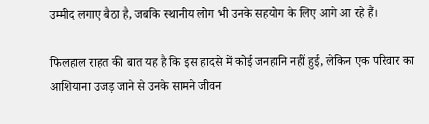उम्मीद लगाए बैठा है, जबकि स्थानीय लोग भी उनके सहयोग के लिए आगे आ रहे हैं।

फिलहाल राहत की बात यह है कि इस हादसे में कोई जनहानि नहीं हुई, लेकिन एक परिवार का आशियाना उजड़ जाने से उनके सामने जीवन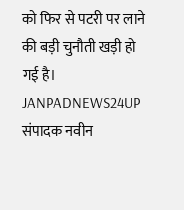को फिर से पटरी पर लाने की बड़ी चुनौती खड़ी हो गई है।
JANPADNEWS24UP संपादक नवीन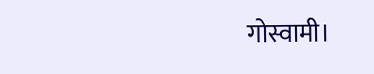गोस्वामी।